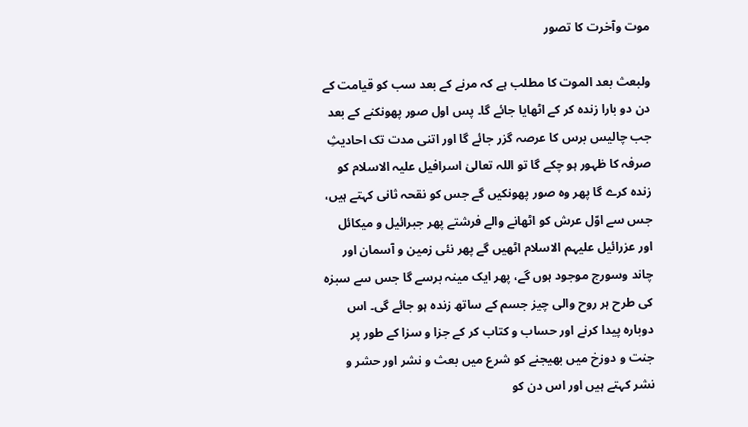موت وآخرت کا تصور

ولبعث بعد الموت کا مطلب ہے کہ مرنے کے بعد سب کو قیامت کے دن دو بارا زندہ کر کے اٹھایا جائے گا۔ پس اول صور پھونکنے کے بعد جب چالیس برس کا عرصہ گزر جائے گا اور اتنی مدت تک احادیثِ صرفہ کا ظہور ہو چکے گا تو اللہ تعالیٰ اسرافیل علیہ الاسلام کو زندہ کرے گا پھر وہ صور پھونکیں گے جس کو نقحہ ثانی کہتے ہیں، جس سے اوّل عرش کو اٹھانے والے فرشتے پھر جبرائیل و میکائل اور عزرائیل علیہم الاسلام اٹھیں گے پھر نئی زمین و آسمان اور چاند وسورج موجود ہوں گے، پھر ایک مینہ برسے گا جس سے سبزہ کی طرح ہر روح والی چیز جسم کے ساتھ زندہ ہو جائے گی۔ اس دوبارہ پیدا کرنے اور حساب و کتاب کر کے جزا و سزا کے طور پر جنت و دوزخ میں بھیجنے کو شرع میں بعث و نشر اور حشر و نشر کہتے ہیں اور اس دن کو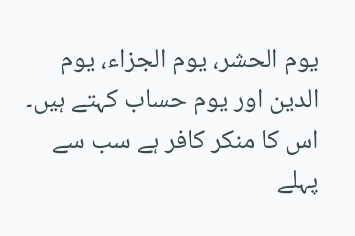یوم الحشر، یوم الجزاء، یوم الدین اور یوم حساب کہتے ہیں۔ اس کا منکر کافر ہے سب سے پہلے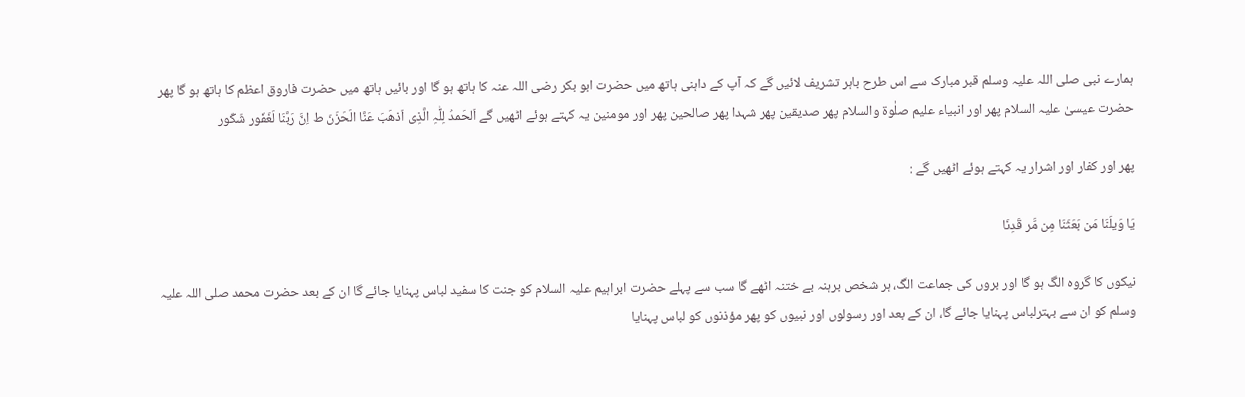ہمارے نبی صلی اللہ علیہ وسلم قبر مبارک سے اس طرح باہر تشریف لائیں گے کہ آپ کے داہنی ہاتھ میں حضرت ابو بکر رضی اللہ عنہ کا ہاتھ ہو گا اور بائیں ہاتھ میں حضرت فاروق اعظم کا ہاتھ ہو گا پھر حضرت عیسیٰ علیہ السلام پھر اور انبیاء علیم صلٰوۃ والسلام پھر صدیقین پھر شہدا پھر صالحین پھر اور مومنین یہ کہتے ہوئے اٹھیں گے اَلحَمدُ لِلّٰہِ الَّذِی اَذھَبَ عَنَّا الَحَزَنَ ط اِنَّ رَبَّنَا لَغَفّور شَکّور

پھر اور کفار اور اشرار یہ کہتے ہوئے اٹھیں گے :

یَا وَیلَنَا مَن بَعَثَنَا مِن مَّر قَدِنَا

نیکوں کا گروہ الگ ہو گا اور بروں کی جماعت الگ، ہر شخص برہنہ بے ختنہ اٹھے گا سب سے پہلے حضرت ابراہیم علیہ السلام کو جنت کا سفید لباس پہنایا جائے گا ان کے بعد حضرت محمد صلی اللہ علیہ وسلم کو ان سے بہترلباس پہنایا جائے گا، ان کے بعد اور رسولوں اور نبیوں کو پھر مؤذنوں کو لباس پہنایا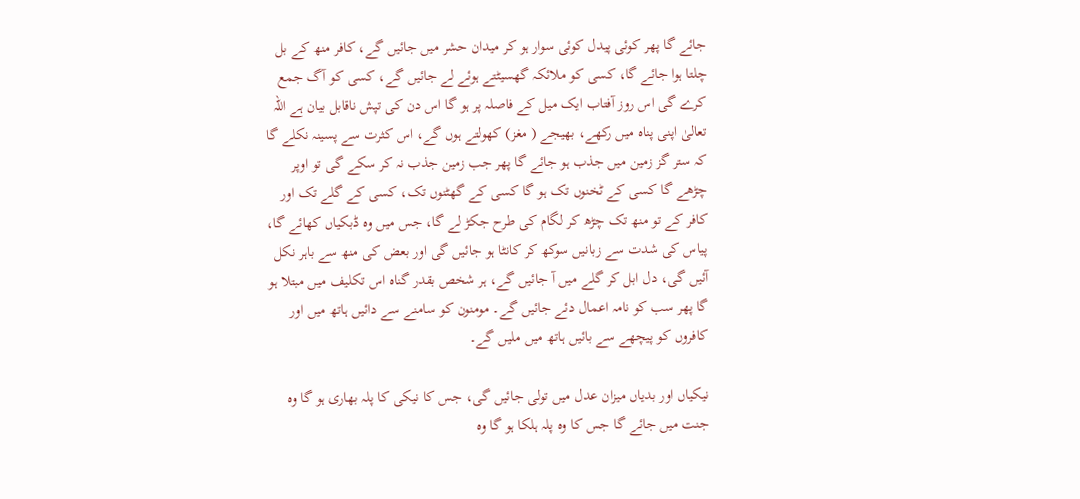جائے گا پھر کوئی پیدل کوئی سوار ہو کر میدان حشر میں جائیں گے، کافر منھ کے بل چلتا ہوا جائے گا، کسی کو ملائکہ گھسیٹتے ہوئے لے جائیں گے، کسی کو آگ جمع کرے گی اس روز آفتاب ایک میل کے فاصلہ پر ہو گا اس دن کی تپش ناقابل بیان ہے اللہ تعالیٰ اپنی پناہ میں رکھے، بھیجے ( مغز) کھولتے ہوں گے، اس کثرت سے پسینہ نکلے گا کہ ستر گز زمین میں جذب ہو جائے گا پھر جب زمین جذب نہ کر سکے گی تو اوپر چڑھے گا کسی کے ٹخنوں تک ہو گا کسی کے گھٹنوں تک، کسی کے گلے تک اور کافر کے تو منھ تک چڑھ کر لگام کی طرح جکڑ لے گا، جس میں وہ ڈبکیاں کھائے گا، پیاس کی شدت سے زبانیں سوکھ کر کانٹا ہو جائیں گی اور بعض کی منھ سے باہر نکل آئیں گی، دل ابل کر گلے میں آ جائیں گے، ہر شخص بقدر گناہ اس تکلیف میں مبتلا ہو گا پھر سب کو نامہ اعمال دئے جائیں گے۔ مومنون کو سامنے سے دائیں ہاتھ میں اور کافروں کو پیچھے سے بائیں ہاتھ میں ملیں گے۔

نیکیاں اور بدیاں میزان عدل میں تولی جائیں گی، جس کا نیکی کا پلہ بھاری ہو گا وہ جنت میں جائے گا جس کا وہ پلہ ہلکا ہو گا وہ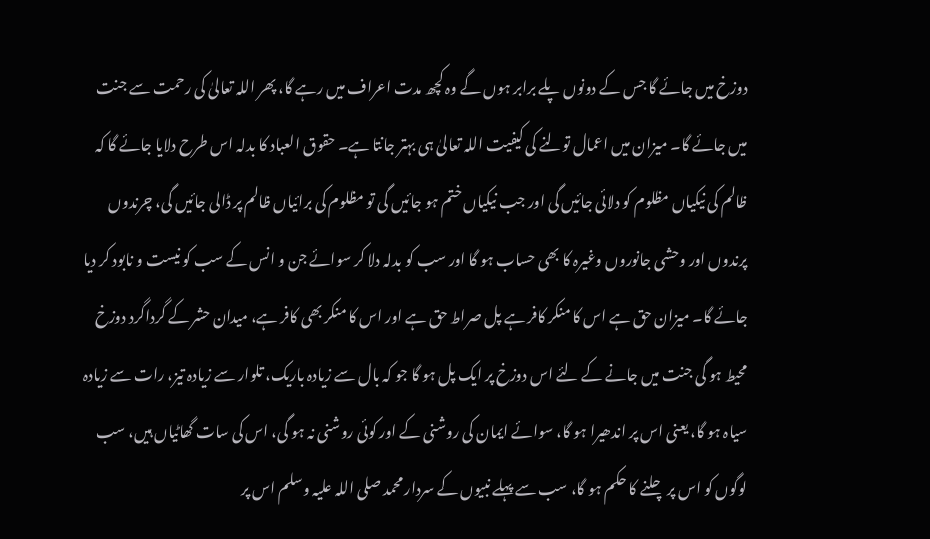دوزخ میں جائے گا جس کے دونوں پلے برابر ہوں گے وہ کچھ مدت اعراف میں رہے گا، پھر اللہ تعالیٰ کی رحمت سے جنت میں جائے گا۔ میزان میں اعمال تولنے کی کیفیت اللہ تعالیٰ ہی بہتر جانتا ہے۔ حقوق العباد کا بدلہ اس طرح دلایا جائے گا کہ ظالم کی نیکیاں مظلوم کو دلائی جائیں گی اور جب نیکیاں ختم ہو جائیں گی تو مظلوم کی برائیاں ظالم پر ڈالی جائیں گی، چرندوں پرندوں اور وحشی جانوروں وغیرہ کا بھی حساب ہو گا اور سب کو بدلہ دلا کر سوائے جن و انس کے سب کو نیست و نابود کر دیا جائے گا۔ میزان حق ہے اس کا منکر کافر ہے پل صراط حق ہے اور اس کا منکر بھی کافر ہے، میدان حشر کے گرداگرد دوزخ محیط ہو گی جنت میں جانے کے لئے اس دوزخ پر ایک پل ہو گا جو کہ بال سے زیادہ باریک، تلوار سے زیادہ تیز، رات سے زیادہ سیاہ ہو گا، یعنی اس پر اندھیرا ہو گا، سوائے ایمان کی روشنی کے اور کوئی روشنی نہ ہو گی، اس کی سات گھاٹیاں ہیں، سب لوگوں کو اس پر چلنے کا حکم ہو گا، سب سے پہلے نبیوں کے سردار محمد صلی اللہ علیہ وسلم اس پر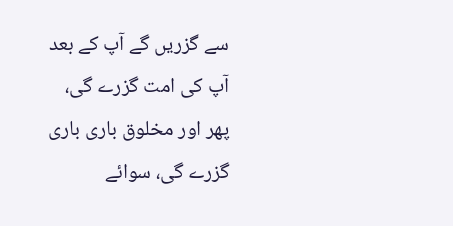سے گزریں گے آپ کے بعد آپ کی امت گزرے گی، پھر اور مخلوق باری باری گزرے گی، سوائے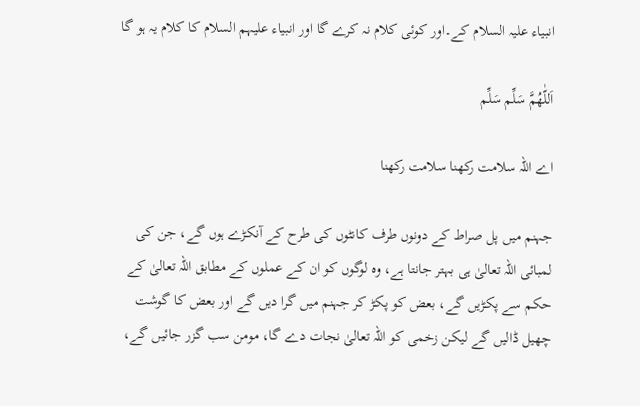انبیاء علیہ السلام کے۔اور کوئی کلام نہ کرے گا اور انبیاء علیہم السلام کا کلام یہ ہو گا

اَللّٰھُمَّ سَلِّم سَلِّم

اے اللہ سلامت رکھنا سلامت رکھنا

جہنم میں پل صراط کے دونوں طرف کانٹوں کی طرح کے آنکڑے ہوں گے، جن کی لمبائی اللہ تعالیٰ ہی بہتر جانتا ہے، وہ لوگوں کو ان کے عملوں کے مطابق اللہ تعالیٰ کے حکم سے پکڑیں گے، بعض کو پکڑ کر جہنم میں گرا دیں گے اور بعض کا گوشت چھیل ڈالیں گے لیکن زخمی کو اللہ تعالیٰ نجات دے گا، مومن سب گزر جائیں گے،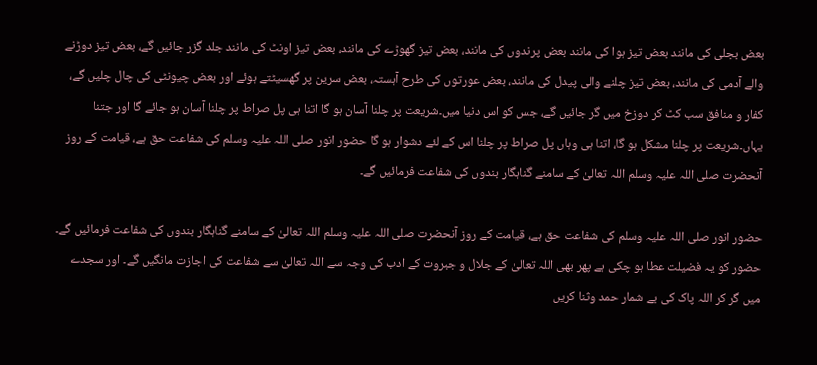بعض بجلی کی مانند بعض تیز ہوا کی مانند بعض پرندوں کی مانند، بعض تیز گھوڑے کی مانند، بعض تیز اونٹ کی مانند جلد گزر جائیں گے، بعض تیز دوڑنے والے آدمی کی مانند، بعض تیز چلنے والی پیدل کی مانند، بعض عورتوں کی طرح آہستہ، بعض سرین پر گھسیٹتے ہوئے اور بعض چیونٹی کی چال چلیں گے، کفار و منافق سب کٹ کر دوزخ میں گر جائیں گے، جس کو اس دنیا میں۔شریعت پر چلنا آسان ہو گا اتنا ہی پل صراط پر چلنا آسان ہو جائے گا اور جتنا یہاں۔شریعت پر چلنا مشکل ہو گا، اتنا ہی وہاں پل صراط پر چلنا اس کے لئے دشوار ہو گا حضور انور صلی اللہ علیہ وسلم کی شفاعت حق ہے، قیامت کے روز آنحضرت صلی اللہ علیہ وسلم اللہ تعالیٰ کے سامنے گناہگار بندوں کی شفاعت فرمائیں گے۔

حضور انور صلی اللہ علیہ وسلم کی شفاعت حق ہے، قیامت کے روز آنحضرت صلی اللہ علیہ وسلم اللہ تعالیٰ کے سامنے گناہگار بندوں کی شفاعت فرمائیں گے۔ حضور کو یہ فضیلت عطا ہو چکی ہے پھر بھی اللہ تعالیٰ کے جلال و جبروت کے ادب کی وجہ سے اللہ تعالیٰ سے شفاعت کی اجازت مانگیں گے۔ اور سجدے میں گر کر اللہ پاک کی بے شمار حمد وثنا کریں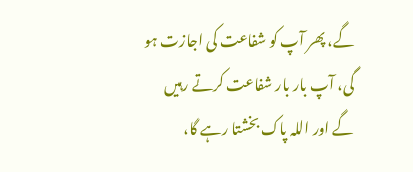گے، پھر آپ کو شفاعت کی اجازت ہو گی، آپ بار بار شفاعت کرتے رہیں گے اور اللہ پاک بخشتا رہے گا،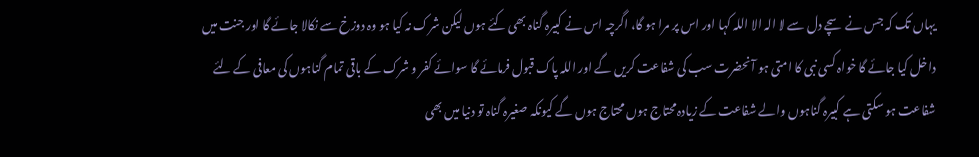یہاں تک کہ جس نے سچے دل سے لا الہ الا اللہ کہا اور اس پر مرا ہو گا، اگرچہ اس نے کبیرہ گناہ بھی کئے ہوں لیکن شرک نہ کیا ہو وہ دوزخ سے نکالا جائے گا اور جنت میں داخل کیا جائے گا خواہ کسی نبی کا امتی ہو آنحضرت سب کی شفاعت کریں گے اور اللہ پاک قبول فرمائے گا سوائے کفر و شرک کے باقی تمام گناہوں کی معافی کے لئے شفاعت ہو سکتی ہے کبیرہ گناہوں والے شفاعت کے زیادہ محتاج ہوں محتاج ہوں گے کیونکہ صغیرہ گناہ تو دنیا میں بھی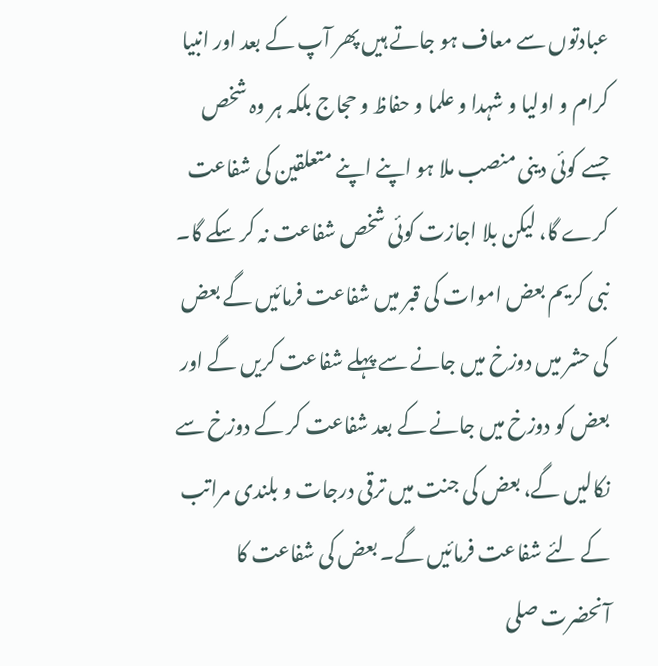عبادتوں سے معاف ہو جاتے ہیں پھر آپ کے بعد اور انبیا کرام و اولیا و شہدا و علما و حفاظ و حجاج بلکہ ہر وہ شخص جسے کوئی دینی منصب ملا ہو اپنے اپنے متعلقین کی شفاعت کرے گا، لیکن بلا اجازت کوئی شخص شفاعت نہ کر سکے گا۔ نبی کریم بعض اموات کی قبر میں شفاعت فرمائیں گے بعض کی حشر میں دوزخ میں جانے سے پہلے شفاعت کریں گے اور بعض کو دوزخ میں جانے کے بعد شفاعت کر کے دوزخ سے نکالیں گے، بعض کی جنت میں ترقی درجات و بلندی مراتب کے لئے شفاعت فرمائیں گے۔ بعض کی شفاعت کا آنحضرت صلی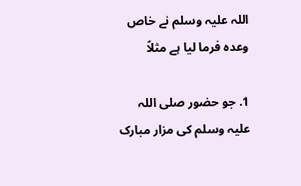اللہ علیہ وسلم نے خاص وعدہ فرما لیا ہے مثلاً

1. جو حضور صلی اللہ علیہ وسلم کی مزار مبارک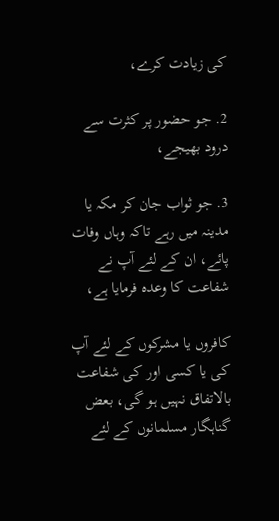کی زیادت کرے،

2. جو حضور پر کثرت سے درود بھیجے،

3. جو ثواب جان کر مکہ یا مدینہ میں رہے تاکہ وہاں وفات پائے، ان کے لئے آپ نے شفاعت کا وعدہ فرمایا ہے،

کافروں یا مشرکوں کے لئے آپ کی یا کسی اور کی شفاعت بالاتفاق نہیں ہو گی، بعض گناہگار مسلمانوں کے لئے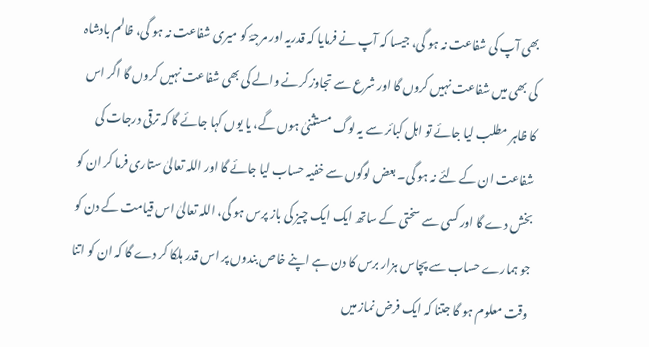بھی آپ کی شفاعت نہ ہو گی، جیسا کہ آپ نے فرمایا کہ قدریہ اور مرجۂ کو میری شفاعت نہ ہو گی، ظالم بادشاہ کی بھی میں شفاعت نہیں کروں گا اور شرع سے تجاوز کرنے والے کی بھی شفاعت نہیں کروں گا اگر اس کا ظاہر مطلب لیا جائے تو اہل کبائر سے یہ لوگ مستثنیٰ ہوں گے، یا یوں کہا جائے گا کہ ترقی درجات کی شفاعت ان کے لئے نہ ہو گی۔ بعض لوگوں سے خفیہ حساب لیا جائے گا اور اللہ تعالیٰ ستاری فرما کر ان کو بخش دے گا اور کسی سے سختی کے ساتھ ایک ایک چیز کی باز پرس ہو گی، اللہ تعالیٰ اس قیامت کے دن کو جو ہمارے حساب سے پچاس ہزار برس کا دن ہے اپنے خاص بندوں پر اس قدر ہلکا کر دے گا کہ ان کو اتنا وقت معلوم ہو گا جتنا کہ ایک فرض نماز میں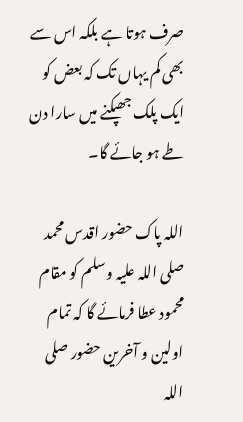صرف ہوتا ہے بلکہ اس سے بھی کم یہاں تک کہ بعض کو ایک پلک جھپکنے میں سارا دن طے ہو جائے گا۔

اللہ پاک حضور اقدس محمد صلی اللہ علیہ وسلم کو مقام محمود عطا فرمائے گا کہ تمام اولین و آخرین حضور صلی اللہ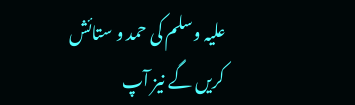علیہ وسلم کی حمد و ستائش کریں گے نیز آپ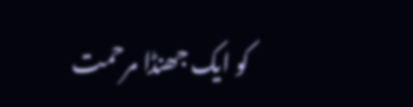کو ایک جھنڈا مرحمت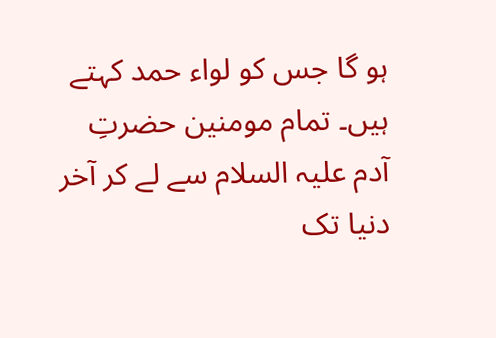ہو گا جس کو لواء حمد کہتے ہیں۔ تمام مومنین حضرتِ آدم علیہ السلام سے لے کر آخر دنیا تک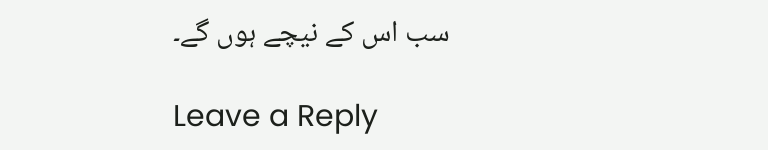سب اس کے نیچے ہوں گے۔

Leave a Reply